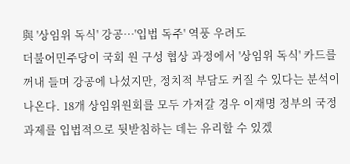與 '상임위 독식' 강공…'입법 독주' 역풍 우려도
더불어민주당이 국회 원 구성 협상 과정에서 '상임위 독식' 카드를 꺼내 들며 강공에 나섰지만, 정치적 부담도 커질 수 있다는 분석이 나온다. 18개 상임위원회를 모두 가져갈 경우 이재명 정부의 국정 과제를 입법적으로 뒷받침하는 데는 유리할 수 있겠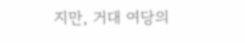지만, 거대 여당의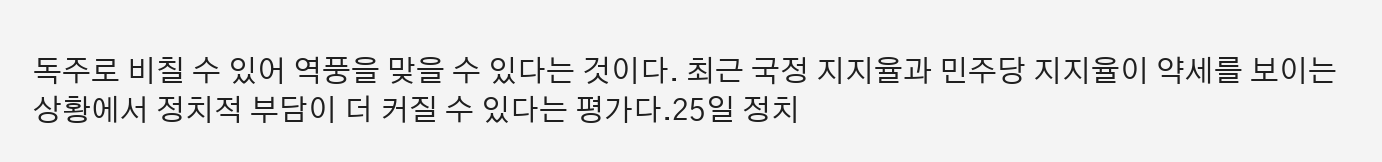독주로 비칠 수 있어 역풍을 맞을 수 있다는 것이다. 최근 국정 지지율과 민주당 지지율이 약세를 보이는 상황에서 정치적 부담이 더 커질 수 있다는 평가다.25일 정치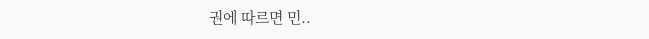권에 따르면 민..